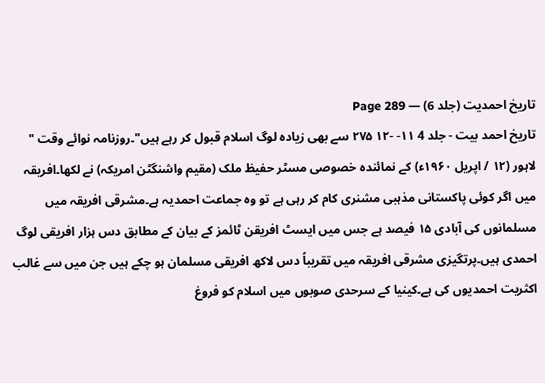تاریخ احمدیت (جلد 6) — Page 289
تاریخ احمد بیت - جلد 4 ۱۱- -۱۲ ۲۷۵ سے بھی زیادہ لوگ اسلام قبول کر رہے ہیں"۔روزنامہ نوائے وقت " لاہور (۱۲ / اپریل ۱۹۶۰ء) کے نمائندہ خصوصی مسٹر حفیظ ملک (مقیم واشنگٹن امریکہ) نے لکھا۔افریقہ میں اگر کوئی پاکستانی مذہبی مشنری کام کر رہی ہے تو وہ جماعت احمدیہ ہے۔مشرقی افریقہ میں مسلمانوں کی آبادی ۱۵ فیصد ہے جس میں ایسٹ افریقن ٹائمز کے بیان کے مطابق دس ہزار افریقی لوگ احمدی ہیں۔پرتگیزی مشرقی افریقہ میں تقریباً دس لاکھ افریقی مسلمان ہو چکے ہیں جن میں سے غالب اکثریت احمدیوں کی ہے۔کینیا کے سرحدی صوبوں میں اسلام کو فروغ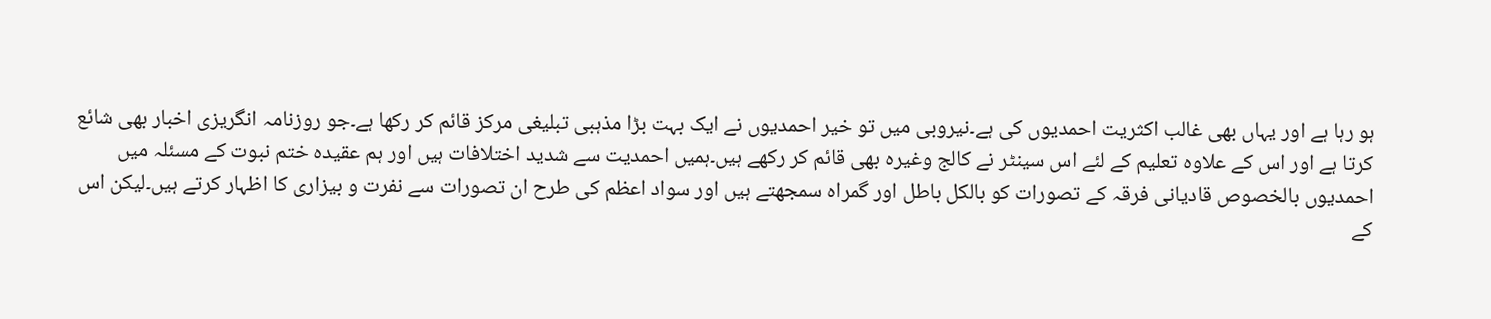ہو رہا ہے اور یہاں بھی غالب اکثریت احمدیوں کی ہے۔نیروبی میں تو خیر احمدیوں نے ایک بہت بڑا مذہبی تبلیغی مرکز قائم کر رکھا ہے۔جو روزنامہ انگریزی اخبار بھی شائع کرتا ہے اور اس کے علاوہ تعلیم کے لئے اس سینٹر نے کالج وغیرہ بھی قائم کر رکھے ہیں۔ہمیں احمدیت سے شدید اختلافات ہیں اور ہم عقیدہ ختم نبوت کے مسئلہ میں احمدیوں بالخصوص قادیانی فرقہ کے تصورات کو بالکل باطل اور گمراہ سمجھتے ہیں اور سواد اعظم کی طرح ان تصورات سے نفرت و بیزاری کا اظہار کرتے ہیں۔لیکن اس کے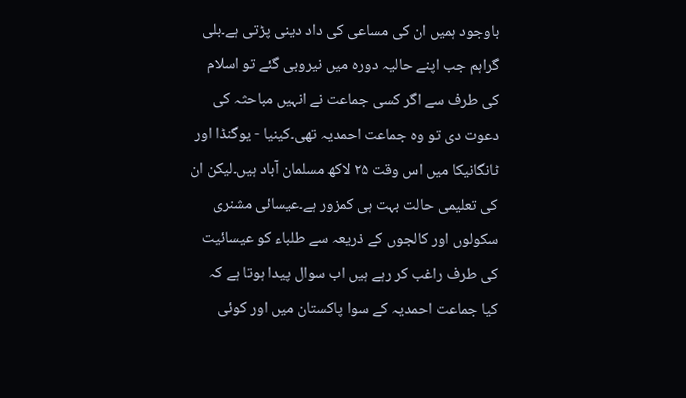باوجود ہمیں ان کی مساعی کی داد دینی پڑتی ہے۔بلی گراہم جب اپنے حالیہ دورہ میں نیروبی گئے تو اسلام کی طرف سے اگر کسی جماعت نے انہیں مباحثہ کی دعوت دی تو وہ جماعت احمدیہ تھی۔کینیا - یوگنڈا اور ٹانگانیکا میں اس وقت ۲۵ لاکھ مسلمان آباد ہیں۔لیکن ان کی تعلیمی حالت بہت ہی کمزور ہے۔عیسائی مشنری سکولوں اور کالجوں کے ذریعہ سے طلباء کو عیسائیت کی طرف راغب کر رہے ہیں اب سوال پیدا ہوتا ہے کہ کیا جماعت احمدیہ کے سوا پاکستان میں اور کوئی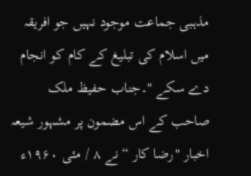مذہبی جماعت موجود نہیں جو افریقہ میں اسلام کی تبلیغ کے کام کو انجام دے سکے "۔جناب حفیظ ملک صاحب کے اس مضمون پر مشہور شیعہ اخبار "رضا کار “ نے ۸ / مئی ۱۹۶۰ء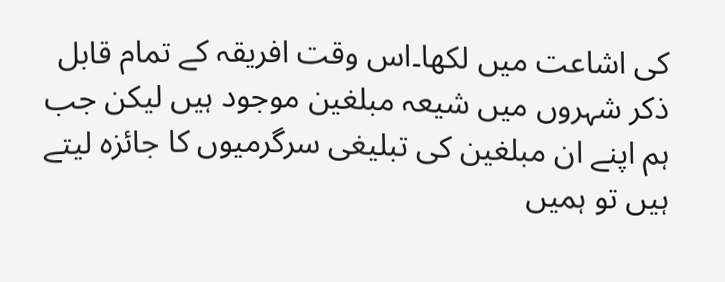کی اشاعت میں لکھا۔اس وقت افریقہ کے تمام قابل ذکر شہروں میں شیعہ مبلغین موجود ہیں لیکن جب ہم اپنے ان مبلغین کی تبلیغی سرگرمیوں کا جائزہ لیتے ہیں تو ہمیں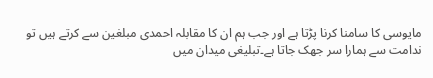مایوسی کا سامنا کرنا پڑتا ہے اور جب ہم ان کا مقابلہ احمدی مبلغین سے کرتے ہیں تو ندامت سے ہمارا سر جھک جاتا ہے۔تبلیغی میدان میں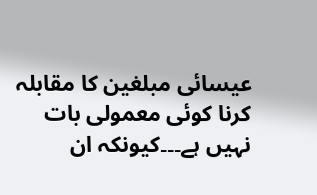عیسائی مبلغین کا مقابلہ کرنا کوئی معمولی بات نہیں ہے۔۔۔کیونکہ ان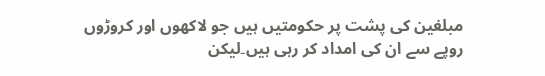مبلغین کی پشت پر حکومتیں ہیں جو لاکھوں اور کروڑوں روپے سے ان کی امداد کر رہی ہیں۔لیکن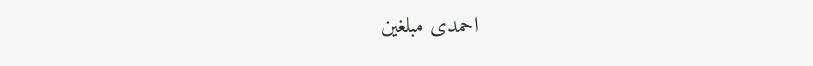احمدی مبلغین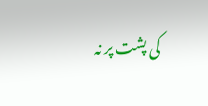کی پشت پر نہ